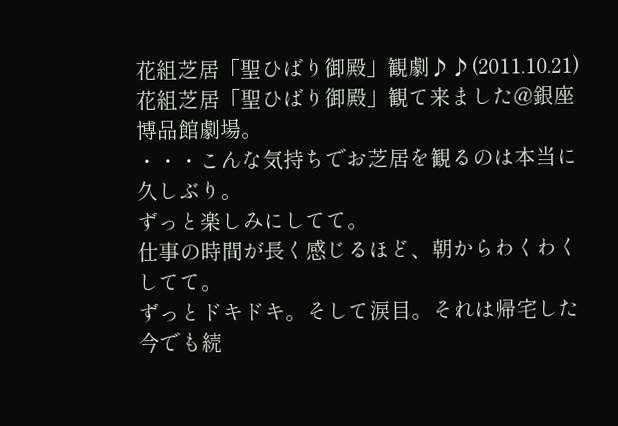花組芝居「聖ひばり御殿」観劇♪♪(2011.10.21)
花組芝居「聖ひばり御殿」観て来ました@銀座博品館劇場。
・・・こんな気持ちでお芝居を観るのは本当に久しぶり。
ずっと楽しみにしてて。
仕事の時間が長く感じるほど、朝からわくわくしてて。
ずっとドキドキ。そして涙目。それは帰宅した今でも続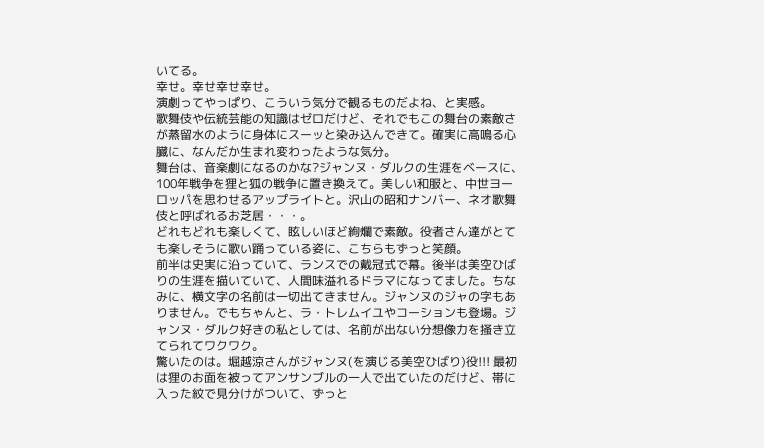いてる。
幸せ。幸せ幸せ幸せ。
演劇ってやっぱり、こういう気分で観るものだよね、と実感。
歌舞伎や伝統芸能の知識はゼロだけど、それでもこの舞台の素敵さが蒸留水のように身体にスーッと染み込んできて。確実に高鳴る心臓に、なんだか生まれ変わったような気分。
舞台は、音楽劇になるのかな?ジャンヌ・ダルクの生涯をベースに、100年戦争を狸と狐の戦争に置き換えて。美しい和服と、中世ヨーロッパを思わせるアップライトと。沢山の昭和ナンバー、ネオ歌舞伎と呼ばれるお芝居・・・。
どれもどれも楽しくて、眩しいほど絢爛で素敵。役者さん達がとても楽しそうに歌い踊っている姿に、こちらもずっと笑顔。
前半は史実に沿っていて、ランスでの戴冠式で幕。後半は美空ひばりの生涯を描いていて、人間味溢れるドラマになってました。ちなみに、横文字の名前は一切出てきません。ジャンヌのジャの字もありません。でもちゃんと、ラ・トレムイユやコーションも登場。ジャンヌ・ダルク好きの私としては、名前が出ない分想像力を掻き立てられてワクワク。
驚いたのは。堀越涼さんがジャンヌ(を演じる美空ひばり)役!!! 最初は狸のお面を被ってアンサンブルの一人で出ていたのだけど、帯に入った紋で見分けがついて、ずっと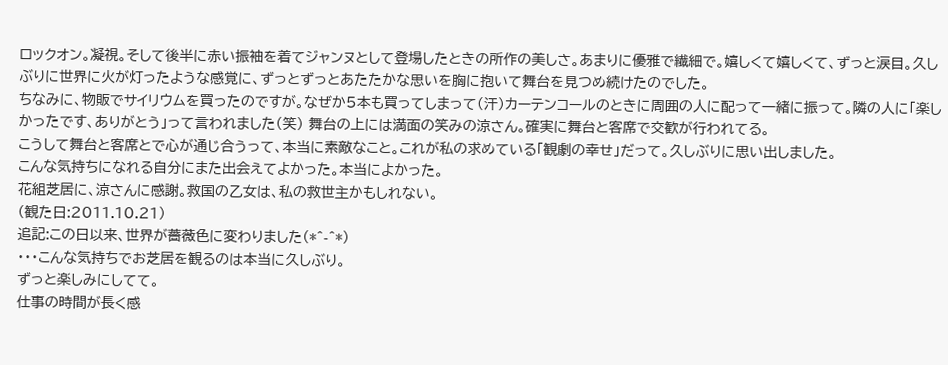ロックオン。凝視。そして後半に赤い振袖を着てジャンヌとして登場したときの所作の美しさ。あまりに優雅で繊細で。嬉しくて嬉しくて、ずっと涙目。久しぶりに世界に火が灯ったような感覚に、ずっとずっとあたたかな思いを胸に抱いて舞台を見つめ続けたのでした。
ちなみに、物販でサイリウムを買ったのですが。なぜか5本も買ってしまって(汗)カーテンコールのときに周囲の人に配って一緒に振って。隣の人に「楽しかったです、ありがとう」って言われました(笑) 舞台の上には満面の笑みの涼さん。確実に舞台と客席で交歓が行われてる。
こうして舞台と客席とで心が通じ合うって、本当に素敵なこと。これが私の求めている「観劇の幸せ」だって。久しぶりに思い出しました。
こんな気持ちになれる自分にまた出会えてよかった。本当によかった。
花組芝居に、涼さんに感謝。救国の乙女は、私の救世主かもしれない。
(観た日:2011.10.21)
追記:この日以来、世界が薔薇色に変わりました(*^-^*)
・・・こんな気持ちでお芝居を観るのは本当に久しぶり。
ずっと楽しみにしてて。
仕事の時間が長く感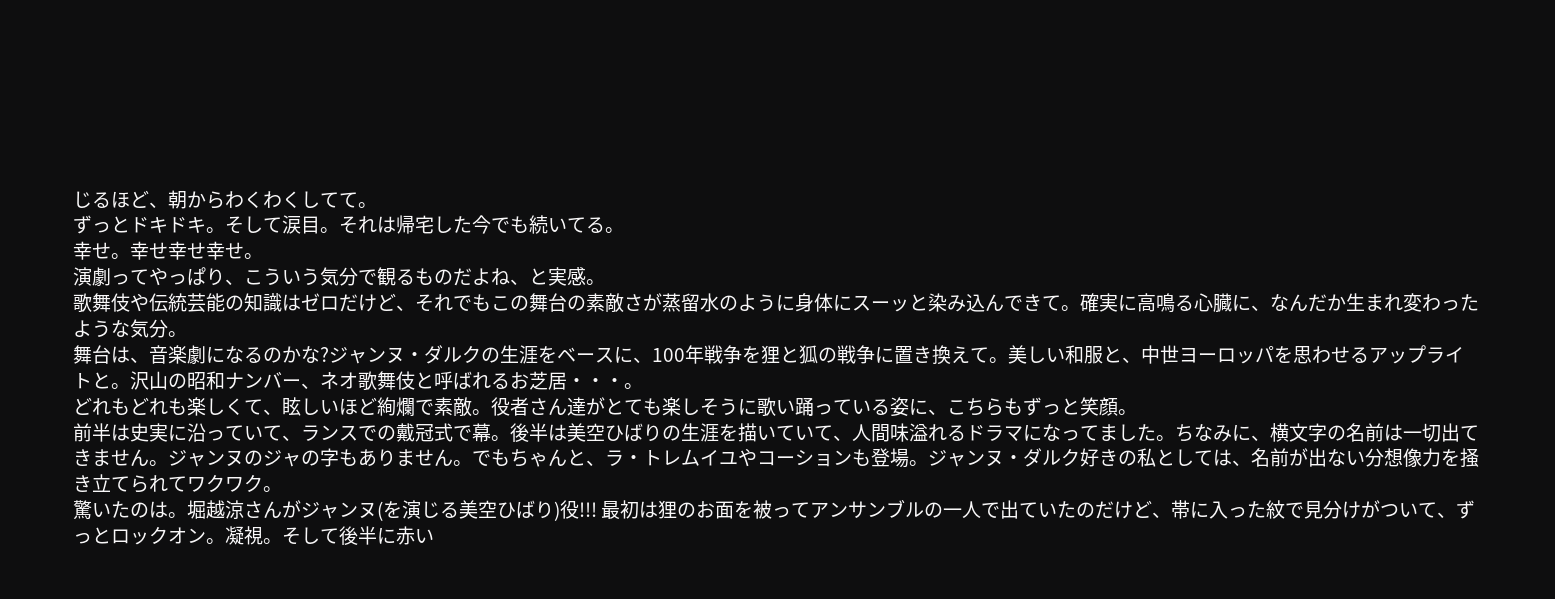じるほど、朝からわくわくしてて。
ずっとドキドキ。そして涙目。それは帰宅した今でも続いてる。
幸せ。幸せ幸せ幸せ。
演劇ってやっぱり、こういう気分で観るものだよね、と実感。
歌舞伎や伝統芸能の知識はゼロだけど、それでもこの舞台の素敵さが蒸留水のように身体にスーッと染み込んできて。確実に高鳴る心臓に、なんだか生まれ変わったような気分。
舞台は、音楽劇になるのかな?ジャンヌ・ダルクの生涯をベースに、100年戦争を狸と狐の戦争に置き換えて。美しい和服と、中世ヨーロッパを思わせるアップライトと。沢山の昭和ナンバー、ネオ歌舞伎と呼ばれるお芝居・・・。
どれもどれも楽しくて、眩しいほど絢爛で素敵。役者さん達がとても楽しそうに歌い踊っている姿に、こちらもずっと笑顔。
前半は史実に沿っていて、ランスでの戴冠式で幕。後半は美空ひばりの生涯を描いていて、人間味溢れるドラマになってました。ちなみに、横文字の名前は一切出てきません。ジャンヌのジャの字もありません。でもちゃんと、ラ・トレムイユやコーションも登場。ジャンヌ・ダルク好きの私としては、名前が出ない分想像力を掻き立てられてワクワク。
驚いたのは。堀越涼さんがジャンヌ(を演じる美空ひばり)役!!! 最初は狸のお面を被ってアンサンブルの一人で出ていたのだけど、帯に入った紋で見分けがついて、ずっとロックオン。凝視。そして後半に赤い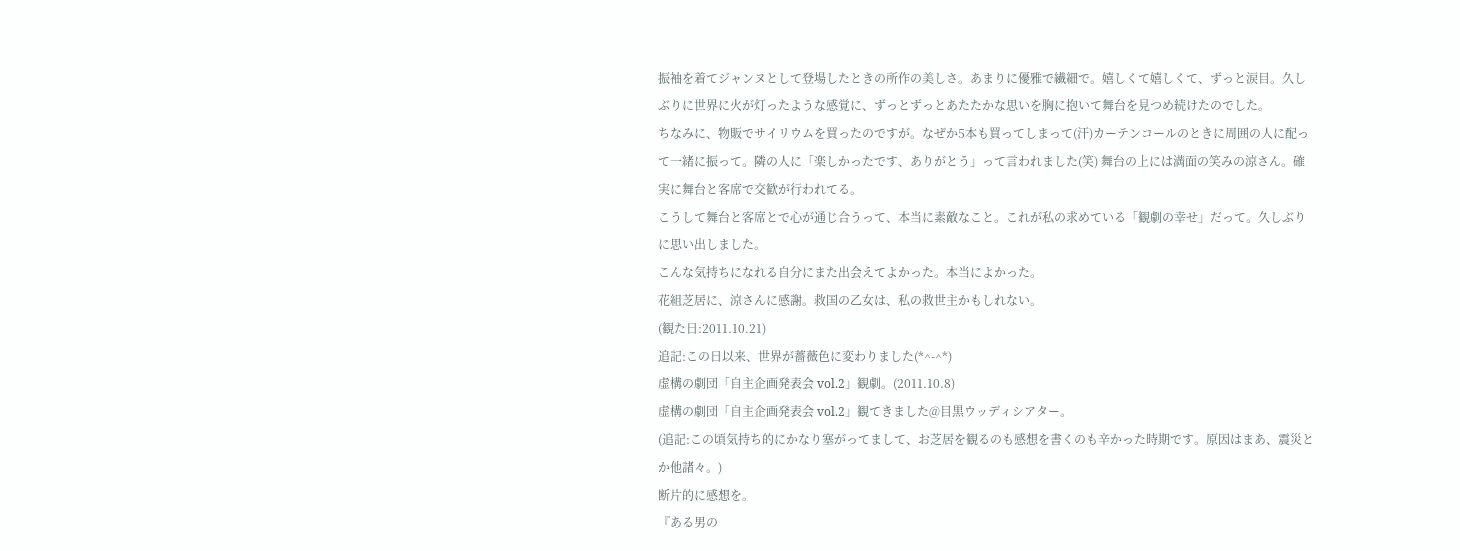振袖を着てジャンヌとして登場したときの所作の美しさ。あまりに優雅で繊細で。嬉しくて嬉しくて、ずっと涙目。久しぶりに世界に火が灯ったような感覚に、ずっとずっとあたたかな思いを胸に抱いて舞台を見つめ続けたのでした。
ちなみに、物販でサイリウムを買ったのですが。なぜか5本も買ってしまって(汗)カーテンコールのときに周囲の人に配って一緒に振って。隣の人に「楽しかったです、ありがとう」って言われました(笑) 舞台の上には満面の笑みの涼さん。確実に舞台と客席で交歓が行われてる。
こうして舞台と客席とで心が通じ合うって、本当に素敵なこと。これが私の求めている「観劇の幸せ」だって。久しぶりに思い出しました。
こんな気持ちになれる自分にまた出会えてよかった。本当によかった。
花組芝居に、涼さんに感謝。救国の乙女は、私の救世主かもしれない。
(観た日:2011.10.21)
追記:この日以来、世界が薔薇色に変わりました(*^-^*)
虚構の劇団「自主企画発表会 vol.2」観劇。(2011.10.8)
虚構の劇団「自主企画発表会 vol.2」観てきました@目黒ウッディシアター。
(追記:この頃気持ち的にかなり塞がってまして、お芝居を観るのも感想を書くのも辛かった時期です。原因はまあ、震災とか他諸々。)
断片的に感想を。
『ある男の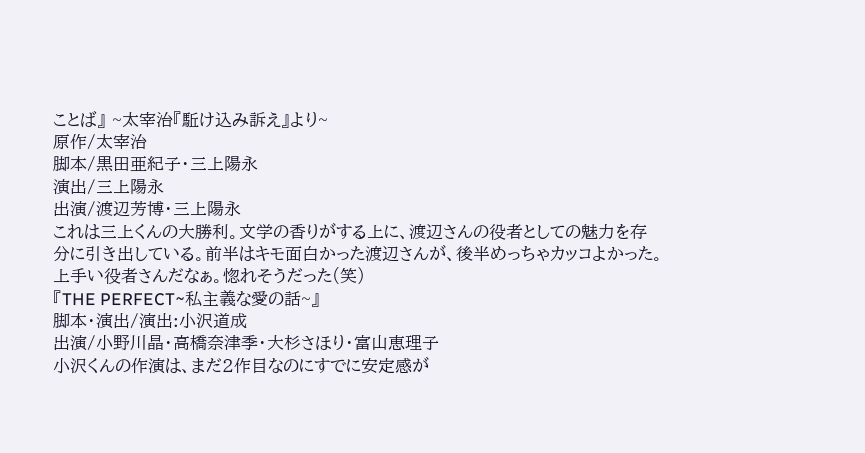ことば』 ~太宰治『駈け込み訴え』より~
原作/太宰治
脚本/黒田亜紀子・三上陽永
演出/三上陽永
出演/渡辺芳博・三上陽永
これは三上くんの大勝利。文学の香りがする上に、渡辺さんの役者としての魅力を存分に引き出している。前半はキモ面白かった渡辺さんが、後半めっちゃカッコよかった。上手い役者さんだなぁ。惚れそうだった(笑)
『THE PERFECT~私主義な愛の話~』
脚本・演出/演出:小沢道成
出演/小野川晶・高橋奈津季・大杉さほり・富山恵理子
小沢くんの作演は、まだ2作目なのにすでに安定感が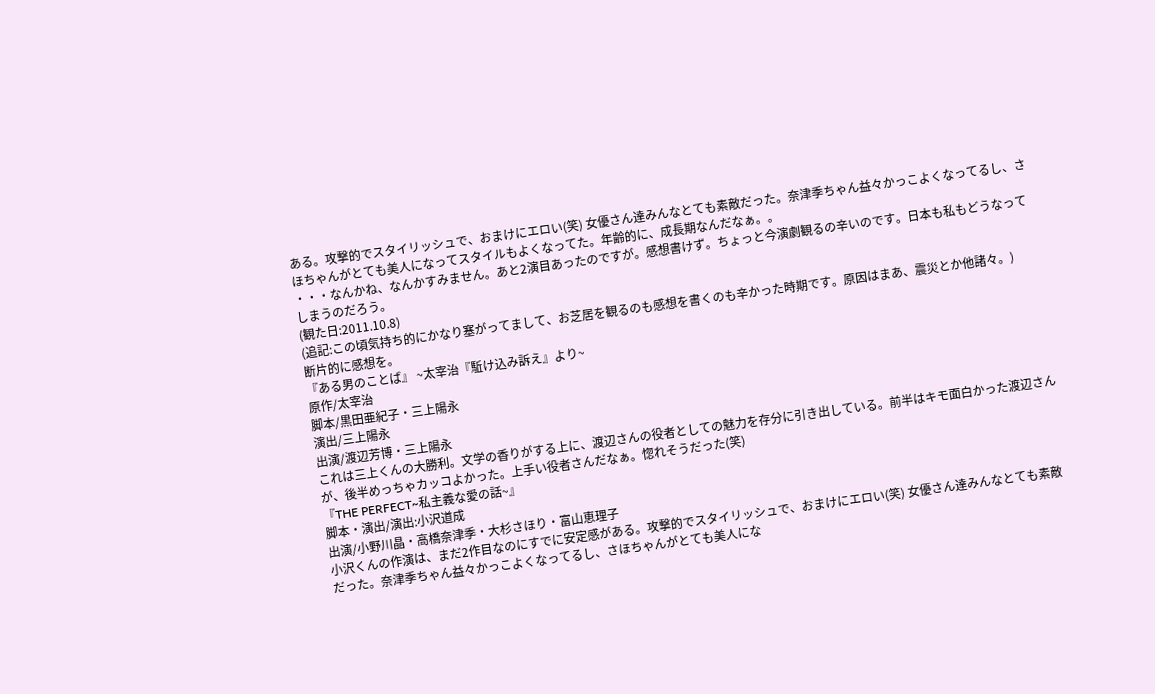ある。攻撃的でスタイリッシュで、おまけにエロい(笑) 女優さん達みんなとても素敵だった。奈津季ちゃん益々かっこよくなってるし、さほちゃんがとても美人になってスタイルもよくなってた。年齢的に、成長期なんだなぁ。。
・・・なんかね、なんかすみません。あと2演目あったのですが。感想書けず。ちょっと今演劇観るの辛いのです。日本も私もどうなってしまうのだろう。
(観た日:2011.10.8)
(追記:この頃気持ち的にかなり塞がってまして、お芝居を観るのも感想を書くのも辛かった時期です。原因はまあ、震災とか他諸々。)
断片的に感想を。
『ある男のことば』 ~太宰治『駈け込み訴え』より~
原作/太宰治
脚本/黒田亜紀子・三上陽永
演出/三上陽永
出演/渡辺芳博・三上陽永
これは三上くんの大勝利。文学の香りがする上に、渡辺さんの役者としての魅力を存分に引き出している。前半はキモ面白かった渡辺さんが、後半めっちゃカッコよかった。上手い役者さんだなぁ。惚れそうだった(笑)
『THE PERFECT~私主義な愛の話~』
脚本・演出/演出:小沢道成
出演/小野川晶・高橋奈津季・大杉さほり・富山恵理子
小沢くんの作演は、まだ2作目なのにすでに安定感がある。攻撃的でスタイリッシュで、おまけにエロい(笑) 女優さん達みんなとても素敵だった。奈津季ちゃん益々かっこよくなってるし、さほちゃんがとても美人にな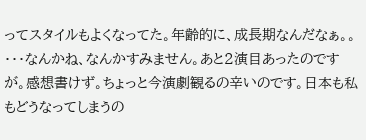ってスタイルもよくなってた。年齢的に、成長期なんだなぁ。。
・・・なんかね、なんかすみません。あと2演目あったのですが。感想書けず。ちょっと今演劇観るの辛いのです。日本も私もどうなってしまうの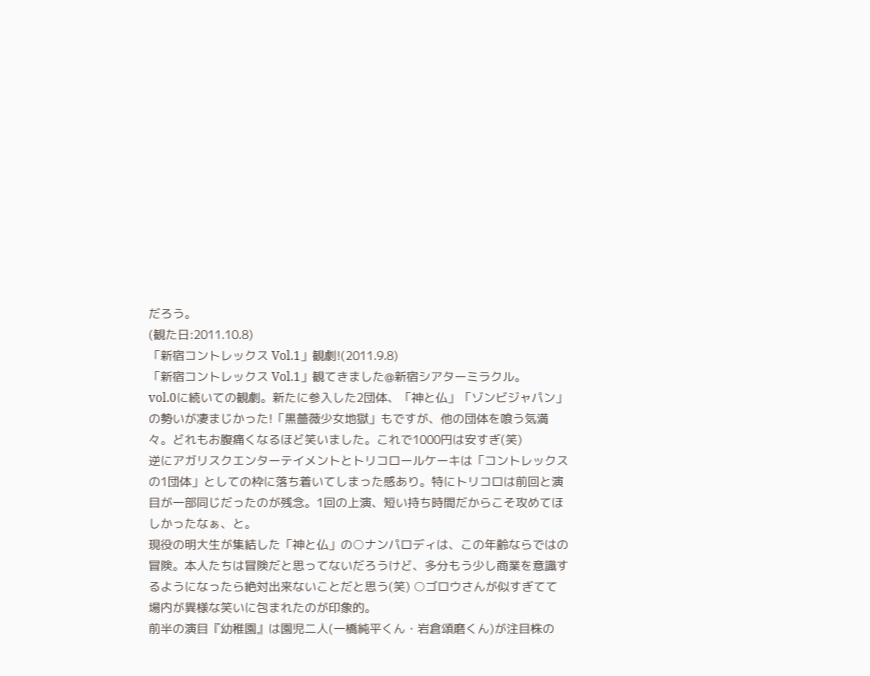だろう。
(観た日:2011.10.8)
「新宿コントレックス Vol.1」観劇!(2011.9.8)
「新宿コントレックス Vol.1」観てきました@新宿シアターミラクル。
vol.0に続いての観劇。新たに参入した2団体、「神と仏」「ゾンビジャパン」の勢いが凄まじかった!「黒薔薇少女地獄」もですが、他の団体を喰う気満々。どれもお腹痛くなるほど笑いました。これで1000円は安すぎ(笑)
逆にアガリスクエンターテイメントとトリコロールケーキは「コントレックスの1団体」としての枠に落ち着いてしまった感あり。特にトリコロは前回と演目が一部同じだったのが残念。1回の上演、短い持ち時間だからこそ攻めてほしかったなぁ、と。
現役の明大生が集結した「神と仏」の○ナンパロディは、この年齢ならではの冒険。本人たちは冒険だと思ってないだろうけど、多分もう少し商業を意識するようになったら絶対出来ないことだと思う(笑) ○ゴロウさんが似すぎてて場内が異様な笑いに包まれたのが印象的。
前半の演目『幼稚園』は園児二人(一橋純平くん・岩倉頌磨くん)が注目株の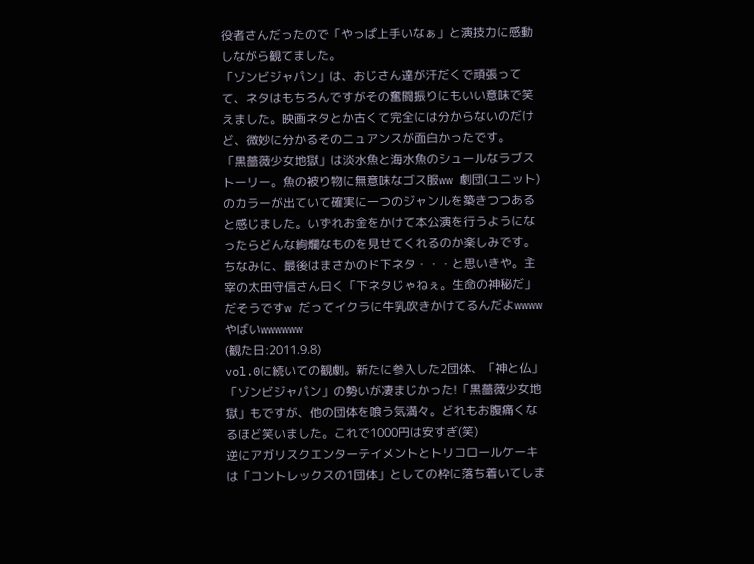役者さんだったので「やっぱ上手いなぁ」と演技力に感動しながら観てました。
「ゾンビジャパン」は、おじさん達が汗だくで頑張ってて、ネタはもちろんですがその奮闘振りにもいい意味で笑えました。映画ネタとか古くて完全には分からないのだけど、微妙に分かるそのニュアンスが面白かったです。
「黒薔薇少女地獄」は淡水魚と海水魚のシュールなラブストーリー。魚の被り物に無意味なゴス服ww 劇団(ユニット)のカラーが出ていて確実に一つのジャンルを築きつつあると感じました。いずれお金をかけて本公演を行うようになったらどんな絢爛なものを見せてくれるのか楽しみです。
ちなみに、最後はまさかのド下ネタ・・・と思いきや。主宰の太田守信さん曰く「下ネタじゃねぇ。生命の神秘だ」だそうですw だってイクラに牛乳吹きかけてるんだよwwww やばいwwwwww
(観た日:2011.9.8)
vol.0に続いての観劇。新たに参入した2団体、「神と仏」「ゾンビジャパン」の勢いが凄まじかった!「黒薔薇少女地獄」もですが、他の団体を喰う気満々。どれもお腹痛くなるほど笑いました。これで1000円は安すぎ(笑)
逆にアガリスクエンターテイメントとトリコロールケーキは「コントレックスの1団体」としての枠に落ち着いてしま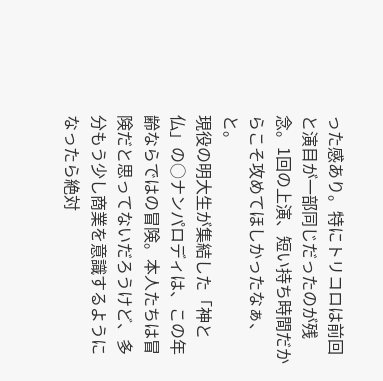った感あり。特にトリコロは前回と演目が一部同じだったのが残念。1回の上演、短い持ち時間だからこそ攻めてほしかったなぁ、と。
現役の明大生が集結した「神と仏」の○ナンパロディは、この年齢ならではの冒険。本人たちは冒険だと思ってないだろうけど、多分もう少し商業を意識するようになったら絶対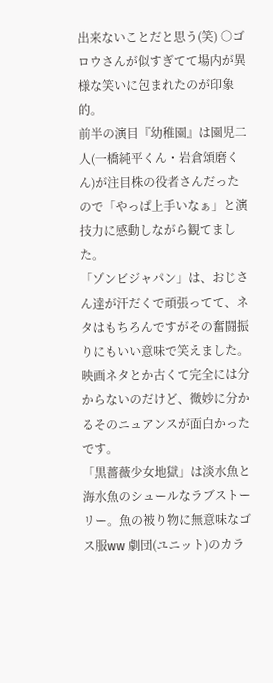出来ないことだと思う(笑) ○ゴロウさんが似すぎてて場内が異様な笑いに包まれたのが印象的。
前半の演目『幼稚園』は園児二人(一橋純平くん・岩倉頌磨くん)が注目株の役者さんだったので「やっぱ上手いなぁ」と演技力に感動しながら観てました。
「ゾンビジャパン」は、おじさん達が汗だくで頑張ってて、ネタはもちろんですがその奮闘振りにもいい意味で笑えました。映画ネタとか古くて完全には分からないのだけど、微妙に分かるそのニュアンスが面白かったです。
「黒薔薇少女地獄」は淡水魚と海水魚のシュールなラブストーリー。魚の被り物に無意味なゴス服ww 劇団(ユニット)のカラ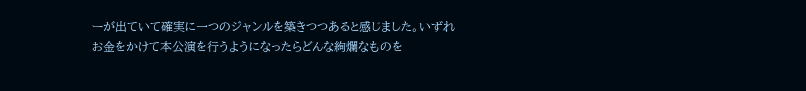ーが出ていて確実に一つのジャンルを築きつつあると感じました。いずれお金をかけて本公演を行うようになったらどんな絢爛なものを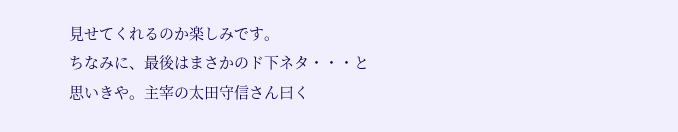見せてくれるのか楽しみです。
ちなみに、最後はまさかのド下ネタ・・・と思いきや。主宰の太田守信さん曰く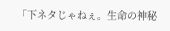「下ネタじゃねぇ。生命の神秘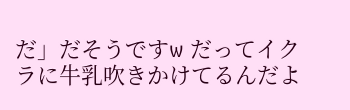だ」だそうですw だってイクラに牛乳吹きかけてるんだよ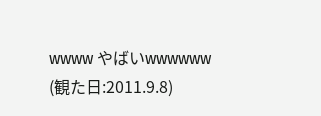wwww やばいwwwwww
(観た日:2011.9.8)